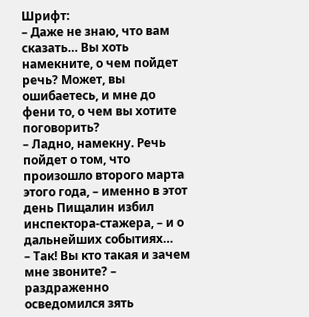Шрифт:
– Даже не знаю, что вам сказать… Вы хоть намекните, о чем пойдет речь? Может, вы ошибаетесь, и мне до фени то, о чем вы хотите поговорить?
– Ладно, намекну. Речь пойдет о том, что произошло второго марта этого года, – именно в этот день Пищалин избил инспектора-стажера, – и о дальнейших событиях…
– Так! Вы кто такая и зачем мне звоните? – раздраженно осведомился зять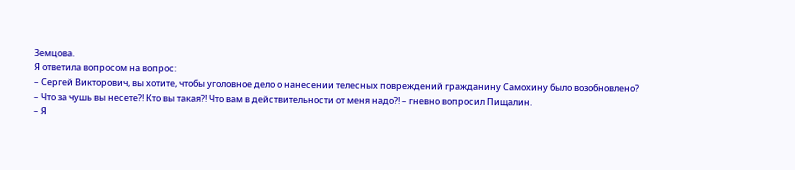Земцова.
Я ответила вопросом на вопрос:
– Сергей Викторович, вы хотите, чтобы уголовное дело о нанесении телесных повреждений гражданину Самохину было возобновлено?
– Что за чушь вы несете?! Кто вы такая?! Что вам в действительности от меня надо?! – гневно вопросил Пищалин.
– Я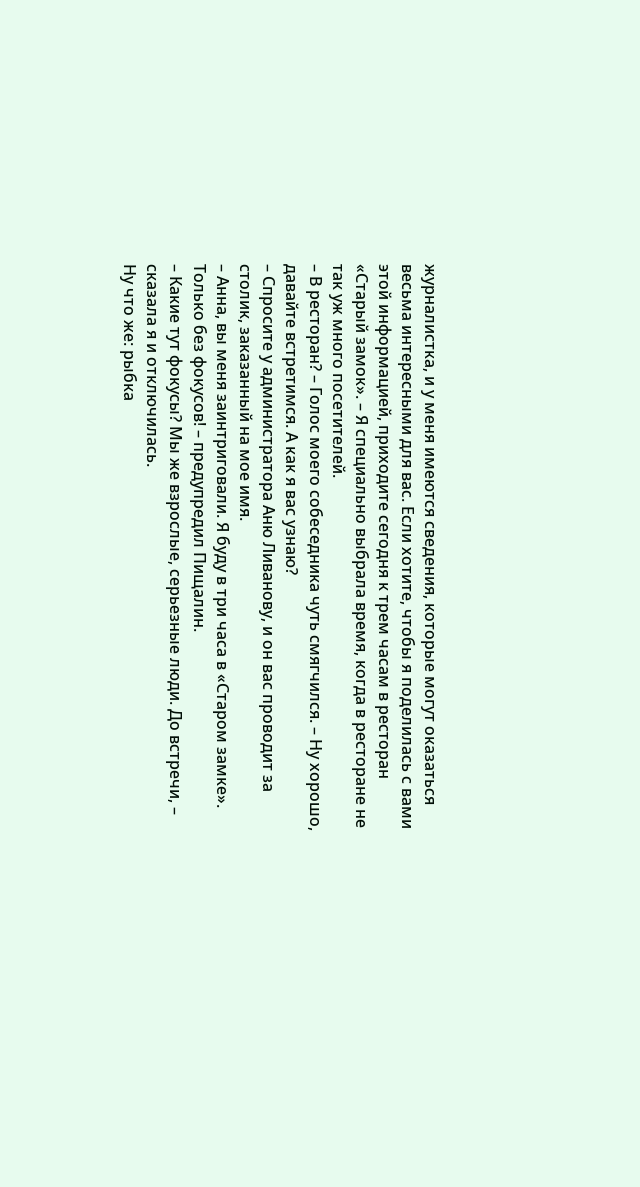журналистка, и у меня имеются сведения, которые могут оказаться весьма интересными для вас. Если хотите, чтобы я поделилась с вами этой информацией, приходите сегодня к трем часам в ресторан «Старый замок». – Я специально выбрала время, когда в ресторане не так уж много посетителей.
– В ресторан? – Голос моего собеседника чуть смягчился. – Ну хорошо, давайте встретимся. А как я вас узнаю?
– Спросите у администратора Аню Ливанову, и он вас проводит за столик, заказанный на мое имя.
– Анна, вы меня заинтриговали. Я буду в три часа в «Старом замке». Только без фокусов! – предупредил Пищалин.
– Какие тут фокусы? Мы же взрослые, серьезные люди. До встречи, – сказала я и отключилась.
Ну что же: рыбка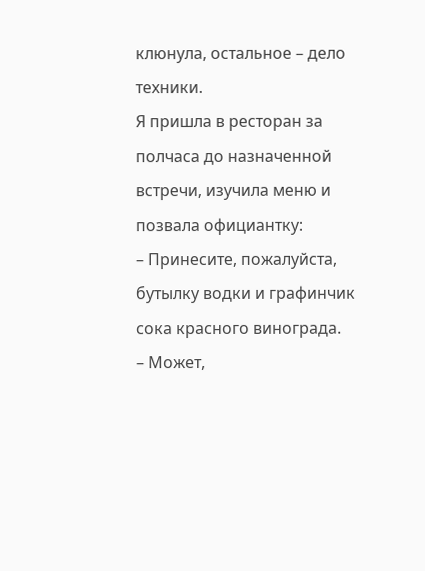клюнула, остальное – дело техники.
Я пришла в ресторан за полчаса до назначенной встречи, изучила меню и позвала официантку:
– Принесите, пожалуйста, бутылку водки и графинчик сока красного винограда.
– Может,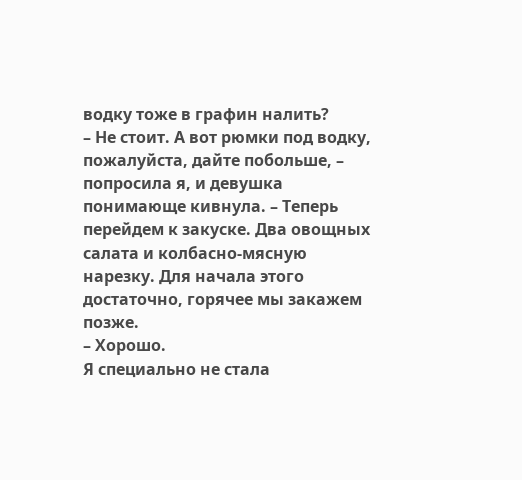водку тоже в графин налить?
– Не стоит. А вот рюмки под водку, пожалуйста, дайте побольше, – попросила я, и девушка понимающе кивнула. – Теперь перейдем к закуске. Два овощных салата и колбасно-мясную нарезку. Для начала этого достаточно, горячее мы закажем позже.
– Хорошо.
Я специально не стала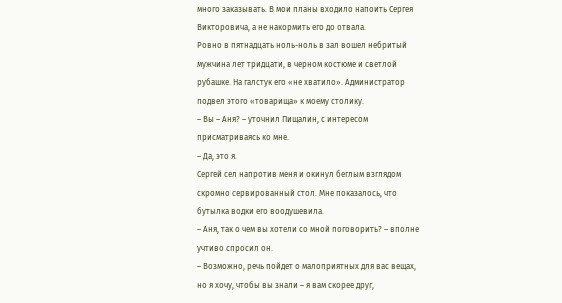много заказывать. В мои планы входило напоить Сергея Викторовича, а не накормить его до отвала.
Ровно в пятнадцать ноль-ноль в зал вошел небритый мужчина лет тридцати, в черном костюме и светлой рубашке. На галстук его «не хватило». Администратор подвел этого «товарища» к моему столику.
– Вы – Аня? – уточнил Пищалин, с интересом присматриваясь ко мне.
– Да, это я.
Сергей сел напротив меня и окинул беглым взглядом скромно сервированный стол. Мне показалось, что бутылка водки его воодушевила.
– Аня, так о чем вы хотели со мной поговорить? – вполне учтиво спросил он.
– Возможно, речь пойдет о малоприятных для вас вещах, но я хочу, чтобы вы знали – я вам скорее друг,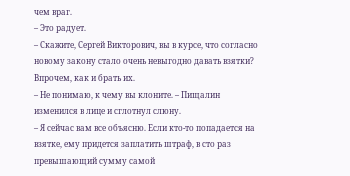чем враг.
– Это радует.
– Скажите, Сергей Викторович, вы в курсе, что согласно новому закону стало очень невыгодно давать взятки? Впрочем, как и брать их.
– Не понимаю, к чему вы клоните. – Пищалин изменился в лице и сглотнул слюну.
– Я сейчас вам все объясню. Если кто-то попадается на взятке, ему придется заплатить штраф, в сто раз превышающий сумму самой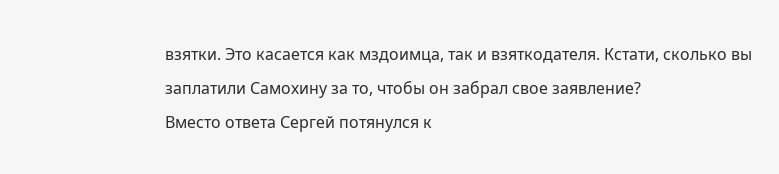взятки. Это касается как мздоимца, так и взяткодателя. Кстати, сколько вы заплатили Самохину за то, чтобы он забрал свое заявление?
Вместо ответа Сергей потянулся к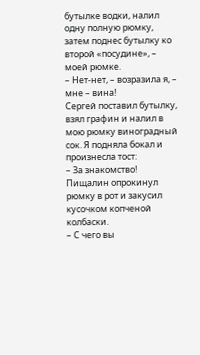бутылке водки, налил одну полную рюмку, затем поднес бутылку ко второй «посудине», – моей рюмке.
– Нет-нет, – возразила я, – мне – вина!
Сергей поставил бутылку, взял графин и налил в мою рюмку виноградный сок. Я подняла бокал и произнесла тост:
– За знакомство!
Пищалин опрокинул рюмку в рот и закусил кусочком копченой колбаски.
– С чего вы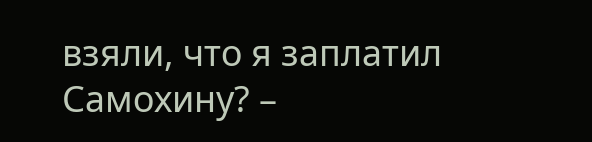взяли, что я заплатил Самохину? –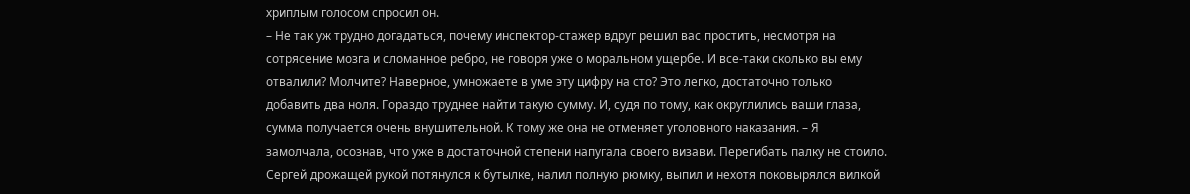хриплым голосом спросил он.
– Не так уж трудно догадаться, почему инспектор-стажер вдруг решил вас простить, несмотря на сотрясение мозга и сломанное ребро, не говоря уже о моральном ущербе. И все-таки сколько вы ему отвалили? Молчите? Наверное, умножаете в уме эту цифру на сто? Это легко, достаточно только добавить два ноля. Гораздо труднее найти такую сумму. И, судя по тому, как округлились ваши глаза, сумма получается очень внушительной. К тому же она не отменяет уголовного наказания. – Я замолчала, осознав, что уже в достаточной степени напугала своего визави. Перегибать палку не стоило.
Сергей дрожащей рукой потянулся к бутылке, налил полную рюмку, выпил и нехотя поковырялся вилкой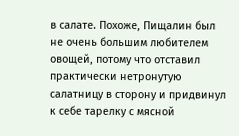в салате. Похоже, Пищалин был не очень большим любителем овощей, потому что отставил практически нетронутую салатницу в сторону и придвинул к себе тарелку с мясной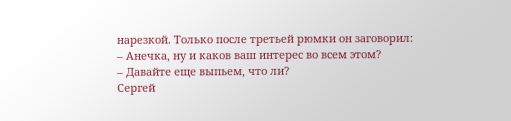нарезкой. Только после третьей рюмки он заговорил:
– Анечка, ну и каков ваш интерес во всем этом?
– Давайте еще выпьем, что ли?
Сергей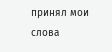принял мои слова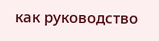как руководство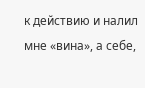к действию и налил мне «вина», а себе,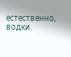естественно, водки.